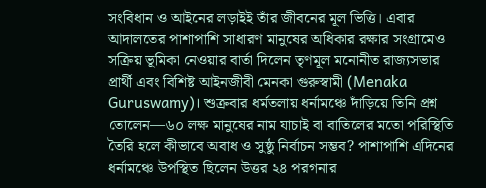সংবিধান ও আইনের লড়াইই তাঁর জীবনের মূল ভিত্তি। এবার আদালতের পাশাপাশি সাধারণ মানুষের অধিকার রক্ষার সংগ্রামেও সক্রিয় ভূমিকা নেওয়ার বার্তা দিলেন তৃণমূল মনোনীত রাজ্যসভার প্রার্থী এবং বিশিষ্ট আইনজীবী মেনকা গুরুস্বামী (Menaka Guruswamy)। শুক্রবার ধর্মতলায় ধর্নামঞ্চে দাঁড়িয়ে তিনি প্রশ্ন তোলেন—৬০ লক্ষ মানুষের নাম যাচাই বা বাতিলের মতো পরিস্থিতি তৈরি হলে কীভাবে অবাধ ও সুষ্ঠু নির্বাচন সম্ভব? পাশাপাশি এদিনের ধর্নামঞ্চে উপস্থিত ছিলেন উত্তর ২৪ পরগনার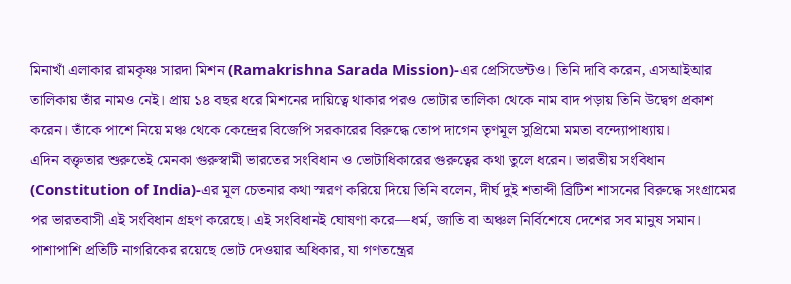মিনাখাঁ এলাকার রামকৃষ্ণ সারদা মিশন (Ramakrishna Sarada Mission)-এর প্রেসিডেন্টও। তিনি দাবি করেন, এসআইআর তালিকায় তাঁর নামও নেই। প্রায় ১৪ বছর ধরে মিশনের দায়িত্বে থাকার পরও ভোটার তালিকা থেকে নাম বাদ পড়ায় তিনি উদ্বেগ প্রকাশ করেন। তাঁকে পাশে নিয়ে মঞ্চ থেকে কেন্দ্রের বিজেপি সরকারের বিরুদ্ধে তোপ দাগেন তৃণমূল সুপ্রিমো মমতা বন্দ্যোপাধ্যায়।
এদিন বক্তৃতার শুরুতেই মেনকা গুরুস্বামী ভারতের সংবিধান ও ভোটাধিকারের গুরুত্বের কথা তুলে ধরেন। ভারতীয় সংবিধান (Constitution of India)-এর মূল চেতনার কথা স্মরণ করিয়ে দিয়ে তিনি বলেন, দীর্ঘ দুই শতাব্দী ব্রিটিশ শাসনের বিরুদ্ধে সংগ্রামের পর ভারতবাসী এই সংবিধান গ্রহণ করেছে। এই সংবিধানই ঘোষণা করে—ধর্ম, জাতি বা অঞ্চল নির্বিশেষে দেশের সব মানুষ সমান। পাশাপাশি প্রতিটি নাগরিকের রয়েছে ভোট দেওয়ার অধিকার, যা গণতন্ত্রের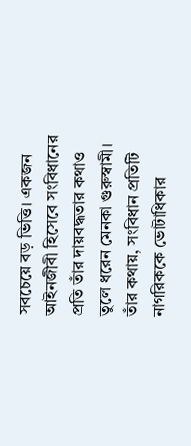সবচেয়ে বড় ভিত্তি। একজন আইনজীবী হিসেবে সংবিধানের প্রতি তাঁর দায়বদ্ধতার কথাও তুলে ধরেন মেনকা গুরুস্বামী। তাঁর কথায়, সংবিধান প্রতিটি নাগরিককে ভোটাধিকার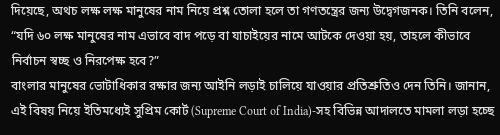দিয়েছে, অথচ লক্ষ লক্ষ মানুষের নাম নিয়ে প্রশ্ন তোলা হলে তা গণতন্ত্রের জন্য উদ্বেগজনক। তিনি বলেন, “যদি ৬০ লক্ষ মানুষের নাম এভাবে বাদ পড়ে বা যাচাইয়ের নামে আটকে দেওয়া হয়, তাহলে কীভাবে নির্বাচন স্বচ্ছ ও নিরপেক্ষ হবে?”
বাংলার মানুষের ভোটাধিকার রক্ষার জন্য আইনি লড়াই চালিয়ে যাওয়ার প্রতিশ্রুতিও দেন তিনি। জানান, এই বিষয় নিয়ে ইতিমধ্যেই সুপ্রিম কোর্ট (Supreme Court of India)-সহ বিভিন্ন আদালতে মামলা লড়া হচ্ছে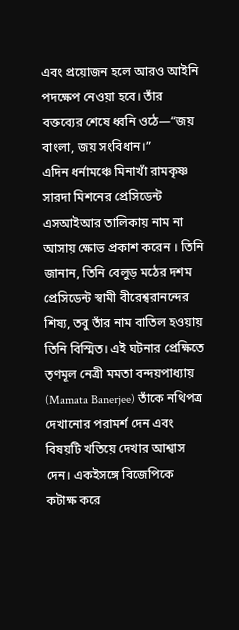এবং প্রয়োজন হলে আরও আইনি পদক্ষেপ নেওয়া হবে। তাঁর বক্তব্যের শেষে ধ্বনি ওঠে—“জয় বাংলা, জয় সংবিধান।”
এদিন ধর্নামঞ্চে মিনাখাঁ রামকৃষ্ণ সারদা মিশনের প্রেসিডেন্ট এসআইআর তালিকায় নাম না আসায় ক্ষোভ প্রকাশ করেন । তিনি জানান, তিনি বেলুড় মঠের দশম প্রেসিডেন্ট স্বামী বীরেশ্বরানন্দের শিষ্য, তবু তাঁর নাম বাতিল হওয়ায় তিনি বিস্মিত। এই ঘটনার প্রেক্ষিতে তৃণমূল নেত্রী মমতা বন্দয়পাধ্যায় (Mamata Banerjee) তাঁকে নথিপত্র দেখানোর পরামর্শ দেন এবং বিষয়টি খতিয়ে দেখার আশ্বাস দেন। একইসঙ্গে বিজেপিকে কটাক্ষ করে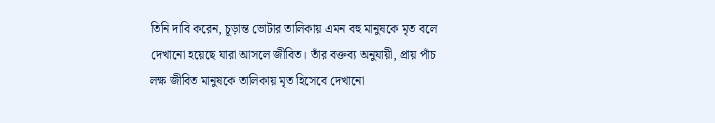তিনি দাবি করেন, চূড়ান্ত ভোটার তালিকায় এমন বহু মানুষকে মৃত বলে দেখানো হয়েছে যারা আসলে জীবিত। তাঁর বক্তব্য অনুযায়ী, প্রায় পাঁচ লক্ষ জীবিত মানুষকে তালিকায় মৃত হিসেবে দেখানো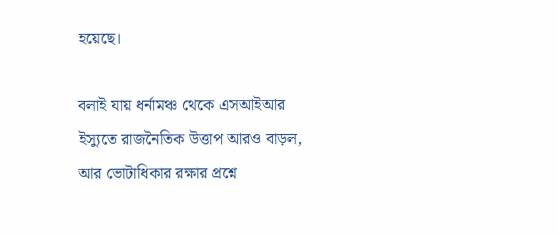হয়েছে।

বলাই যায় ধর্নামঞ্চ থেকে এসআইআর ইস্যুতে রাজনৈতিক উত্তাপ আরও বাড়ল, আর ভোটাধিকার রক্ষার প্রশ্নে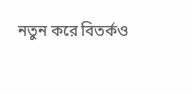নতুন করে বিতর্কও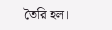তৈরি হল।